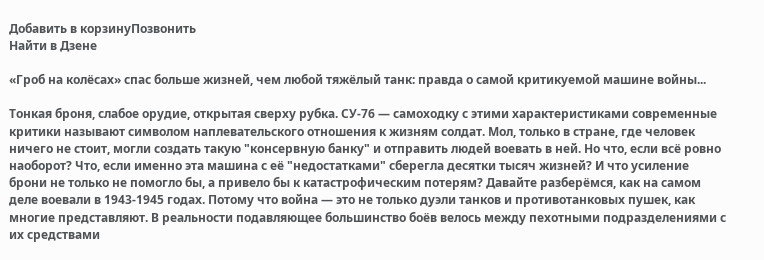Добавить в корзинуПозвонить
Найти в Дзене

«Гроб на колёсах» спас больше жизней, чем любой тяжёлый танк: правда о самой критикуемой машине войны...

Тонкая броня, слабое орудие, открытая сверху рубка. СУ-76 — самоходку с этими характеристиками современные критики называют символом наплевательского отношения к жизням солдат. Мол, только в стране, где человек ничего не стоит, могли создать такую "консервную банку" и отправить людей воевать в ней. Но что, если всё ровно наоборот? Что, если именно эта машина с её "недостатками" сберегла десятки тысяч жизней? И что усиление брони не только не помогло бы, а привело бы к катастрофическим потерям? Давайте разберёмся, как на самом деле воевали в 1943-1945 годах. Потому что война — это не только дуэли танков и противотанковых пушек, как многие представляют. В реальности подавляющее большинство боёв велось между пехотными подразделениями с их средствами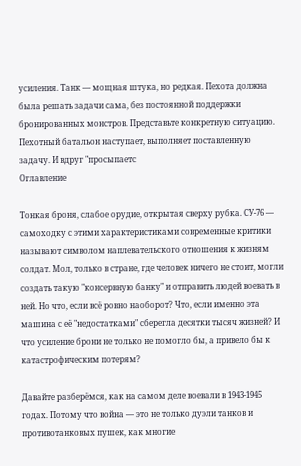усиления. Танк — мощная штука, но редкая. Пехота должна была решать задачи сама, без постоянной поддержки бронированных монстров. Представьте конкретную ситуацию. Пехотный батальон наступает, выполняет поставленную задачу. И вдруг "просыпаетс
Оглавление

Тонкая броня, слабое орудие, открытая сверху рубка. СУ-76 — самоходку с этими характеристиками современные критики называют символом наплевательского отношения к жизням солдат. Мол, только в стране, где человек ничего не стоит, могли создать такую "консервную банку" и отправить людей воевать в ней. Но что, если всё ровно наоборот? Что, если именно эта машина с её "недостатками" сберегла десятки тысяч жизней? И что усиление брони не только не помогло бы, а привело бы к катастрофическим потерям?

Давайте разберёмся, как на самом деле воевали в 1943-1945 годах. Потому что война — это не только дуэли танков и противотанковых пушек, как многие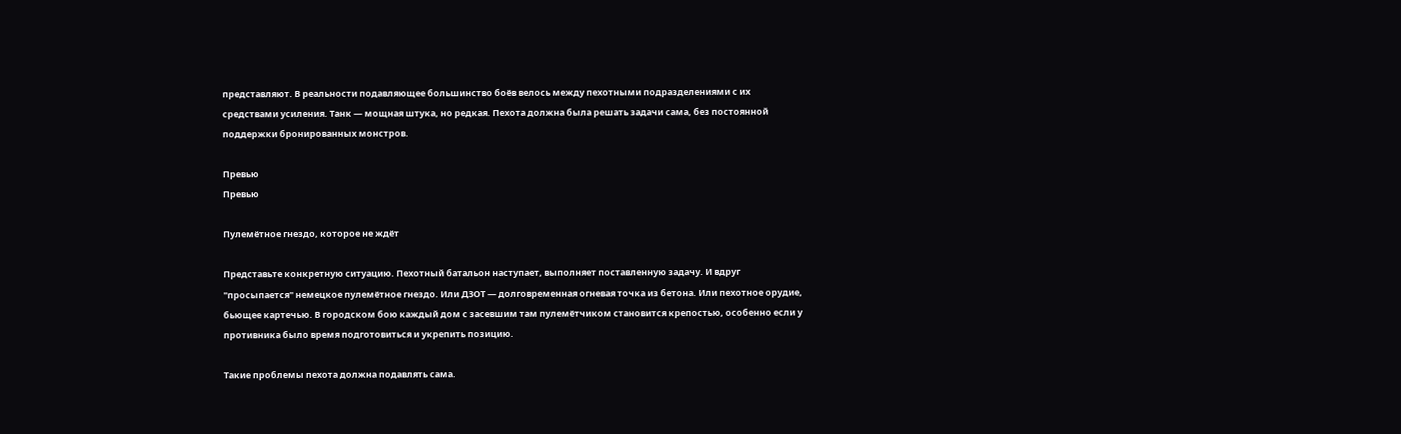представляют. В реальности подавляющее большинство боёв велось между пехотными подразделениями с их средствами усиления. Танк — мощная штука, но редкая. Пехота должна была решать задачи сама, без постоянной поддержки бронированных монстров.

Превью
Превью

Пулемётное гнездо, которое не ждёт

Представьте конкретную ситуацию. Пехотный батальон наступает, выполняет поставленную задачу. И вдруг "просыпается" немецкое пулемётное гнездо. Или ДЗОТ — долговременная огневая точка из бетона. Или пехотное орудие, бьющее картечью. В городском бою каждый дом с засевшим там пулемётчиком становится крепостью, особенно если у противника было время подготовиться и укрепить позицию.

Такие проблемы пехота должна подавлять сама.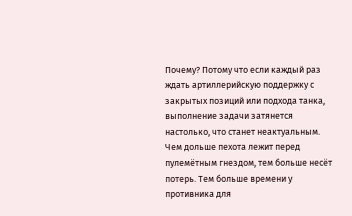Почему? Потому что если каждый раз ждать артиллерийскую поддержку с закрытых позиций или подхода танка, выполнение задачи затянется настолько, что станет неактуальным. Чем дольше пехота лежит перед пулемётным гнездом, тем больше несёт потерь. Тем больше времени у противника для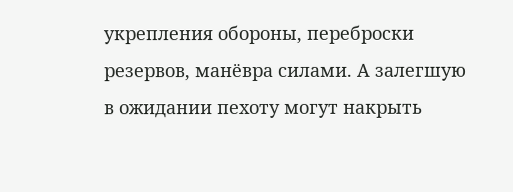укрепления обороны, переброски резервов, манёвра силами. А залегшую в ожидании пехоту могут накрыть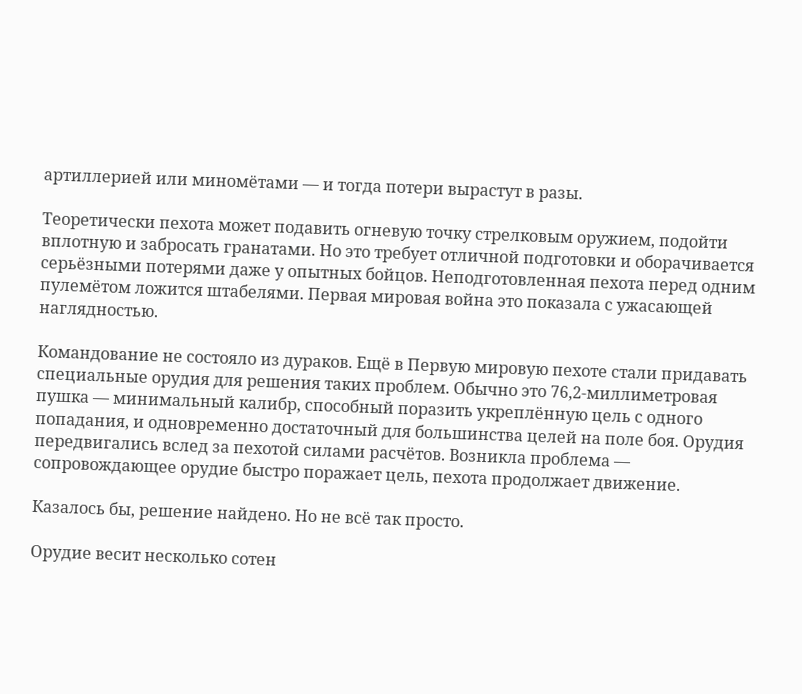артиллерией или миномётами — и тогда потери вырастут в разы.

Теоретически пехота может подавить огневую точку стрелковым оружием, подойти вплотную и забросать гранатами. Но это требует отличной подготовки и оборачивается серьёзными потерями даже у опытных бойцов. Неподготовленная пехота перед одним пулемётом ложится штабелями. Первая мировая война это показала с ужасающей наглядностью.

Командование не состояло из дураков. Ещё в Первую мировую пехоте стали придавать специальные орудия для решения таких проблем. Обычно это 76,2-миллиметровая пушка — минимальный калибр, способный поразить укреплённую цель с одного попадания, и одновременно достаточный для большинства целей на поле боя. Орудия передвигались вслед за пехотой силами расчётов. Возникла проблема — сопровождающее орудие быстро поражает цель, пехота продолжает движение.

Казалось бы, решение найдено. Но не всё так просто.

Орудие весит несколько сотен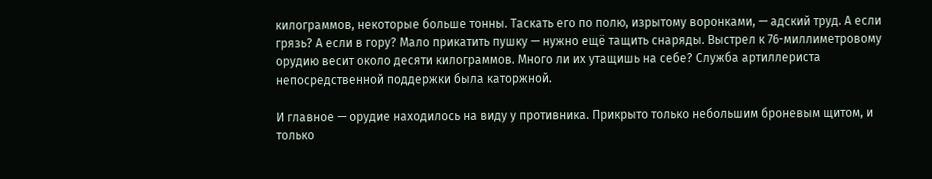килограммов, некоторые больше тонны. Таскать его по полю, изрытому воронками, — адский труд. А если грязь? А если в гору? Мало прикатить пушку — нужно ещё тащить снаряды. Выстрел к 76-миллиметровому орудию весит около десяти килограммов. Много ли их утащишь на себе? Служба артиллериста непосредственной поддержки была каторжной.

И главное — орудие находилось на виду у противника. Прикрыто только небольшим броневым щитом, и только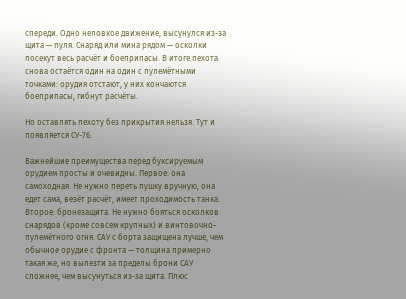спереди. Одно неловкое движение, высунулся из-за щита — пуля. Снаряд или мина рядом — осколки посекут весь расчёт и боеприпасы. В итоге пехота снова остаётся один на один с пулемётными точками: орудия отстают, у них кончаются боеприпасы, гибнут расчёты.

Но оставлять пехоту без прикрытия нельзя. Тут и появляется СУ-76.

Важнейшие преимущества перед буксируемым орудием просты и очевидны. Первое: она самоходная. Не нужно переть пушку вручную, она едет сама, везёт расчёт, имеет проходимость танка. Второе: бронезащита. Не нужно бояться осколков снарядов (кроме совсем крупных) и винтовочно-пулемётного огня. САУ с борта защищена лучше, чем обычное орудие с фронта — толщина примерно такая же, но вылезти за пределы брони САУ сложнее, чем высунуться из-за щита. Плюс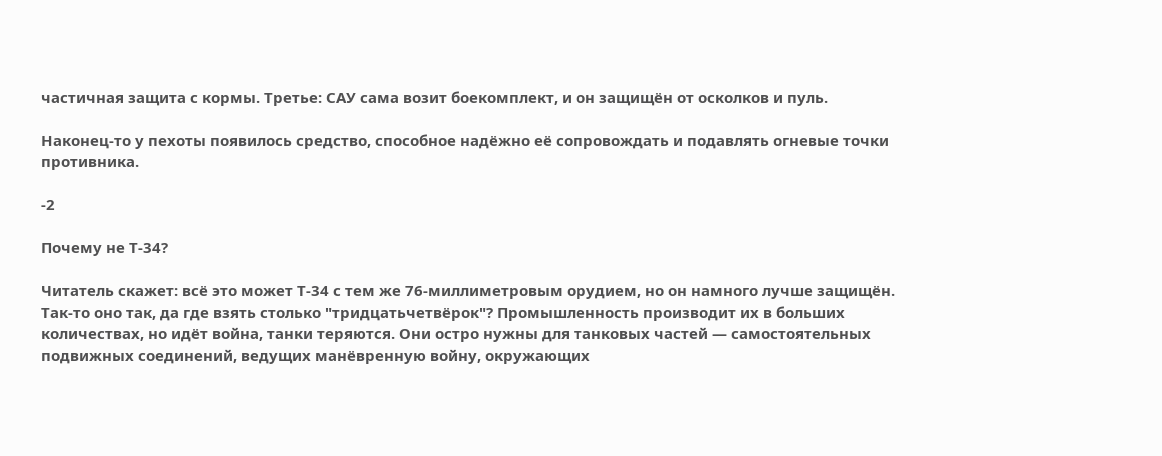частичная защита с кормы. Третье: САУ сама возит боекомплект, и он защищён от осколков и пуль.

Наконец-то у пехоты появилось средство, способное надёжно её сопровождать и подавлять огневые точки противника.

-2

Почему не Т-34?

Читатель скажет: всё это может Т-34 с тем же 76-миллиметровым орудием, но он намного лучше защищён. Так-то оно так, да где взять столько "тридцатьчетвёрок"? Промышленность производит их в больших количествах, но идёт война, танки теряются. Они остро нужны для танковых частей — самостоятельных подвижных соединений, ведущих манёвренную войну, окружающих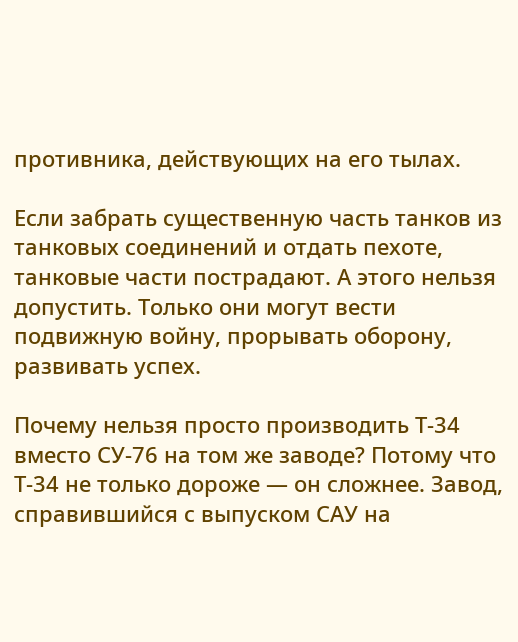противника, действующих на его тылах.

Если забрать существенную часть танков из танковых соединений и отдать пехоте, танковые части пострадают. А этого нельзя допустить. Только они могут вести подвижную войну, прорывать оборону, развивать успех.

Почему нельзя просто производить Т-34 вместо СУ-76 на том же заводе? Потому что Т-34 не только дороже — он сложнее. Завод, справившийся с выпуском САУ на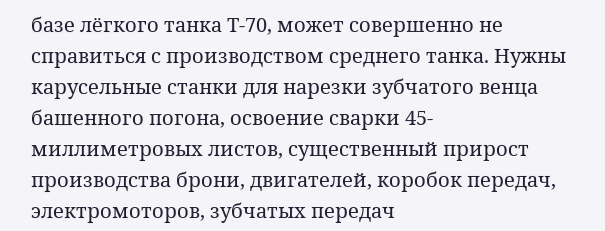базе лёгкого танка Т-70, может совершенно не справиться с производством среднего танка. Нужны карусельные станки для нарезки зубчатого венца башенного погона, освоение сварки 45-миллиметровых листов, существенный прирост производства брони, двигателей, коробок передач, электромоторов, зубчатых передач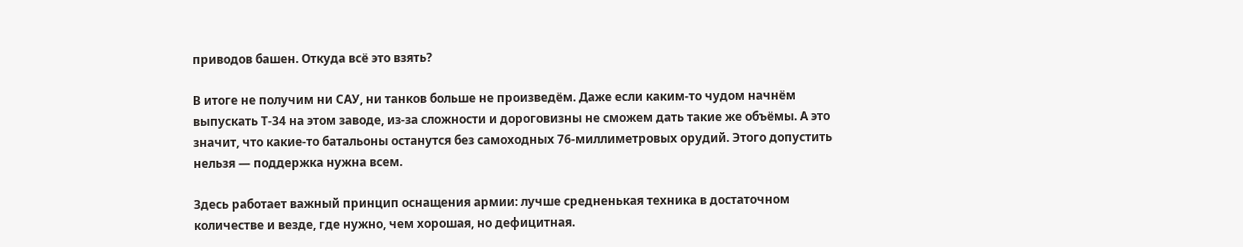приводов башен. Откуда всё это взять?

В итоге не получим ни САУ, ни танков больше не произведём. Даже если каким-то чудом начнём выпускать Т-34 на этом заводе, из-за сложности и дороговизны не сможем дать такие же объёмы. А это значит, что какие-то батальоны останутся без самоходных 76-миллиметровых орудий. Этого допустить нельзя — поддержка нужна всем.

Здесь работает важный принцип оснащения армии: лучше средненькая техника в достаточном количестве и везде, где нужно, чем хорошая, но дефицитная.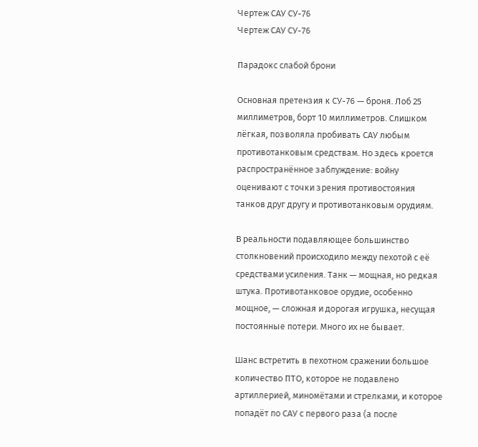Чертеж САУ СУ-76
Чертеж САУ СУ-76

Парадокс слабой брони

Основная претензия к СУ-76 — броня. Лоб 25 миллиметров, борт 10 миллиметров. Слишком лёгкая, позволяла пробивать САУ любым противотанковым средствам. Но здесь кроется распространённое заблуждение: войну оценивают с точки зрения противостояния танков друг другу и противотанковым орудиям.

В реальности подавляющее большинство столкновений происходило между пехотой с её средствами усиления. Танк — мощная, но редкая штука. Противотанковое орудие, особенно мощное, — сложная и дорогая игрушка, несущая постоянные потери. Много их не бывает.

Шанс встретить в пехотном сражении большое количество ПТО, которое не подавлено артиллерией, миномётами и стрелками, и которое попадёт по САУ с первого раза (а после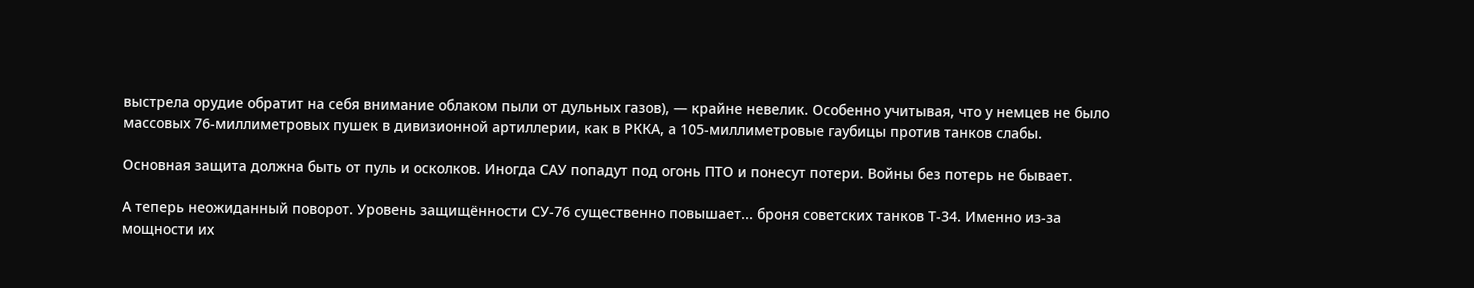выстрела орудие обратит на себя внимание облаком пыли от дульных газов), — крайне невелик. Особенно учитывая, что у немцев не было массовых 76-миллиметровых пушек в дивизионной артиллерии, как в РККА, а 105-миллиметровые гаубицы против танков слабы.

Основная защита должна быть от пуль и осколков. Иногда САУ попадут под огонь ПТО и понесут потери. Войны без потерь не бывает.

А теперь неожиданный поворот. Уровень защищённости СУ-76 существенно повышает... броня советских танков Т-34. Именно из-за мощности их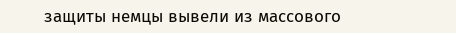защиты немцы вывели из массового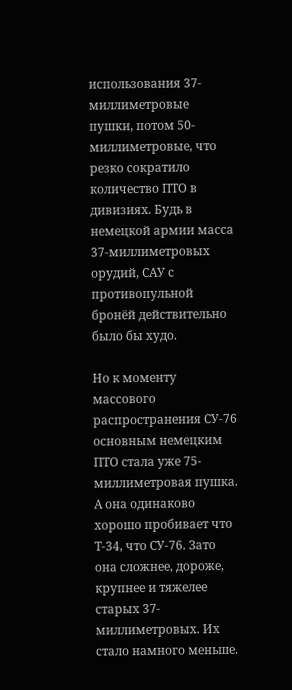использования 37-миллиметровые пушки, потом 50-миллиметровые, что резко сократило количество ПТО в дивизиях. Будь в немецкой армии масса 37-миллиметровых орудий, САУ с противопульной бронёй действительно было бы худо.

Но к моменту массового распространения СУ-76 основным немецким ПТО стала уже 75-миллиметровая пушка. А она одинаково хорошо пробивает что Т-34, что СУ-76. Зато она сложнее, дороже, крупнее и тяжелее старых 37-миллиметровых. Их стало намного меньше.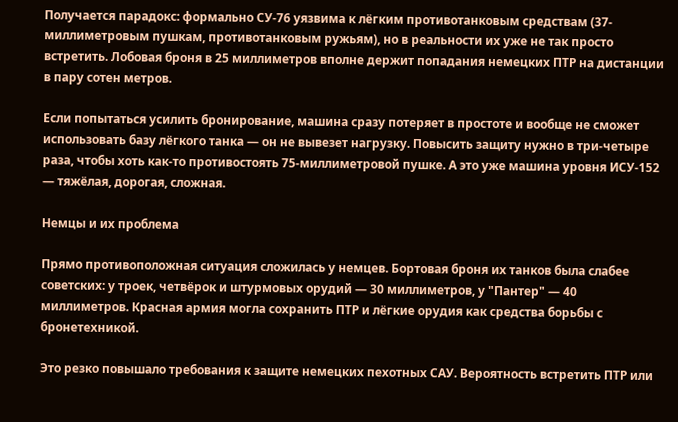Получается парадокс: формально СУ-76 уязвима к лёгким противотанковым средствам (37-миллиметровым пушкам, противотанковым ружьям), но в реальности их уже не так просто встретить. Лобовая броня в 25 миллиметров вполне держит попадания немецких ПТР на дистанции в пару сотен метров.

Если попытаться усилить бронирование, машина сразу потеряет в простоте и вообще не сможет использовать базу лёгкого танка — он не вывезет нагрузку. Повысить защиту нужно в три-четыре раза, чтобы хоть как-то противостоять 75-миллиметровой пушке. А это уже машина уровня ИСУ-152 — тяжёлая, дорогая, сложная.

Немцы и их проблема

Прямо противоположная ситуация сложилась у немцев. Бортовая броня их танков была слабее советских: у троек, четвёрок и штурмовых орудий — 30 миллиметров, у "Пантер" — 40 миллиметров. Красная армия могла сохранить ПТР и лёгкие орудия как средства борьбы с бронетехникой.

Это резко повышало требования к защите немецких пехотных САУ. Вероятность встретить ПТР или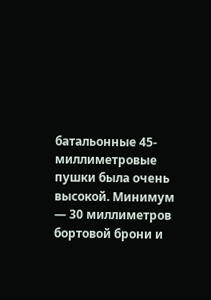батальонные 45-миллиметровые пушки была очень высокой. Минимум — 30 миллиметров бортовой брони и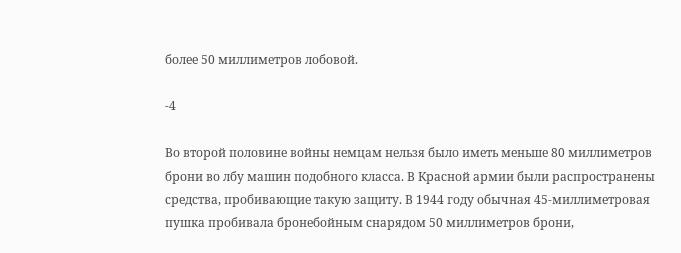более 50 миллиметров лобовой.

-4

Во второй половине войны немцам нельзя было иметь меньше 80 миллиметров брони во лбу машин подобного класса. В Красной армии были распространены средства, пробивающие такую защиту. В 1944 году обычная 45-миллиметровая пушка пробивала бронебойным снарядом 50 миллиметров брони,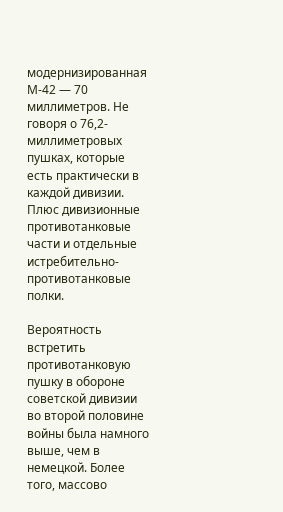модернизированная М-42 — 70 миллиметров. Не говоря о 76,2-миллиметровых пушках, которые есть практически в каждой дивизии. Плюс дивизионные противотанковые части и отдельные истребительно-противотанковые полки.

Вероятность встретить противотанковую пушку в обороне советской дивизии во второй половине войны была намного выше, чем в немецкой. Более того, массово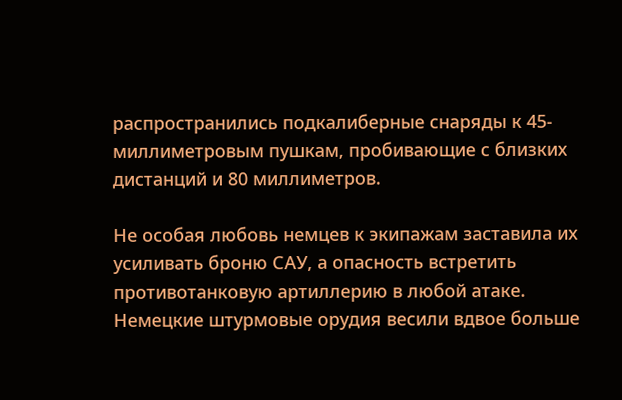распространились подкалиберные снаряды к 45-миллиметровым пушкам, пробивающие с близких дистанций и 80 миллиметров.

Не особая любовь немцев к экипажам заставила их усиливать броню САУ, а опасность встретить противотанковую артиллерию в любой атаке. Немецкие штурмовые орудия весили вдвое больше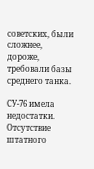советских, были сложнее, дороже, требовали базы среднего танка.

СУ-76 имела недостатки. Отсутствие штатного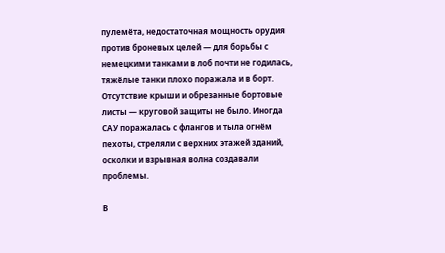пулемёта, недостаточная мощность орудия против броневых целей — для борьбы с немецкими танками в лоб почти не годилась, тяжёлые танки плохо поражала и в борт. Отсутствие крыши и обрезанные бортовые листы — круговой защиты не было. Иногда САУ поражалась с флангов и тыла огнём пехоты, стреляли с верхних этажей зданий, осколки и взрывная волна создавали проблемы.

В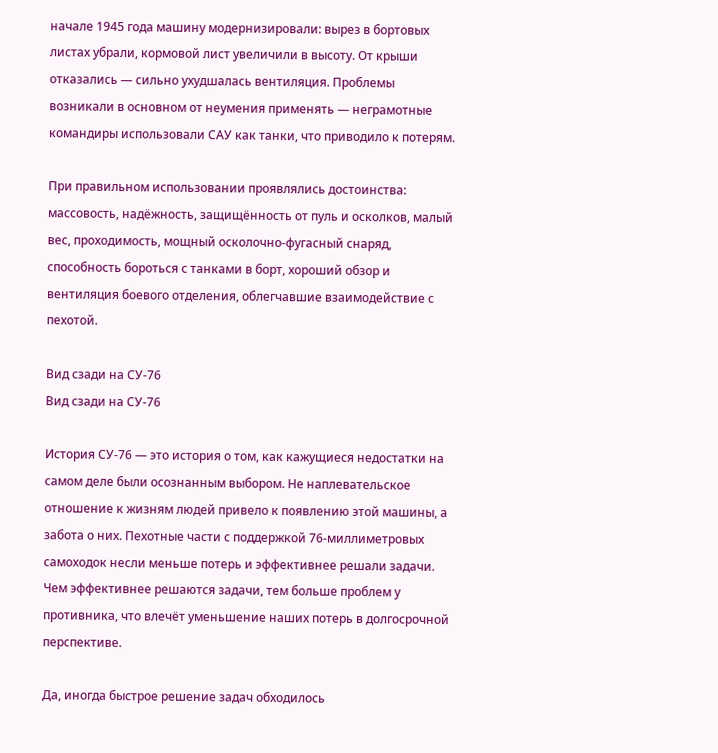начале 1945 года машину модернизировали: вырез в бортовых листах убрали, кормовой лист увеличили в высоту. От крыши отказались — сильно ухудшалась вентиляция. Проблемы возникали в основном от неумения применять — неграмотные командиры использовали САУ как танки, что приводило к потерям.

При правильном использовании проявлялись достоинства: массовость, надёжность, защищённость от пуль и осколков, малый вес, проходимость, мощный осколочно-фугасный снаряд, способность бороться с танками в борт, хороший обзор и вентиляция боевого отделения, облегчавшие взаимодействие с пехотой.

Вид сзади на СУ-76
Вид сзади на СУ-76

История СУ-76 — это история о том, как кажущиеся недостатки на самом деле были осознанным выбором. Не наплевательское отношение к жизням людей привело к появлению этой машины, а забота о них. Пехотные части с поддержкой 76-миллиметровых самоходок несли меньше потерь и эффективнее решали задачи. Чем эффективнее решаются задачи, тем больше проблем у противника, что влечёт уменьшение наших потерь в долгосрочной перспективе.

Да, иногда быстрое решение задач обходилось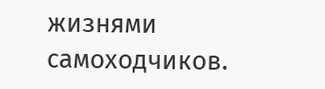жизнями самоходчиков.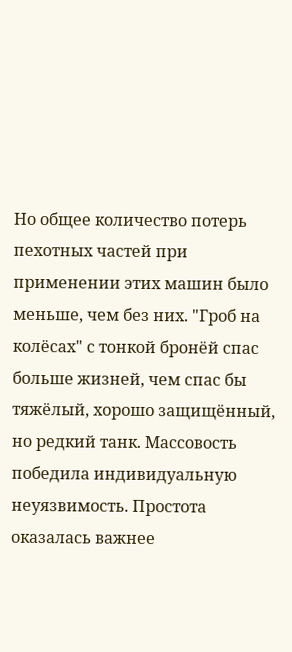Но общее количество потерь пехотных частей при применении этих машин было меньше, чем без них. "Гроб на колёсах" с тонкой бронёй спас больше жизней, чем спас бы тяжёлый, хорошо защищённый, но редкий танк. Массовость победила индивидуальную неуязвимость. Простота оказалась важнее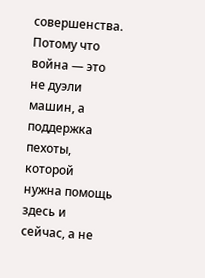совершенства. Потому что война — это не дуэли машин, а поддержка пехоты, которой нужна помощь здесь и сейчас, а не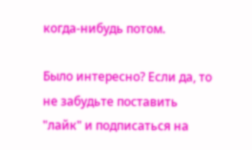когда-нибудь потом.

Было интересно? Если да, то не забудьте поставить "лайк" и подписаться на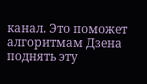канал. Это поможет алгоритмам Дзена поднять эту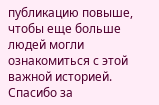публикацию повыше, чтобы еще больше людей могли ознакомиться с этой важной историей.
Спасибо за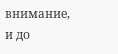внимание, и до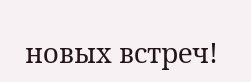новых встреч!